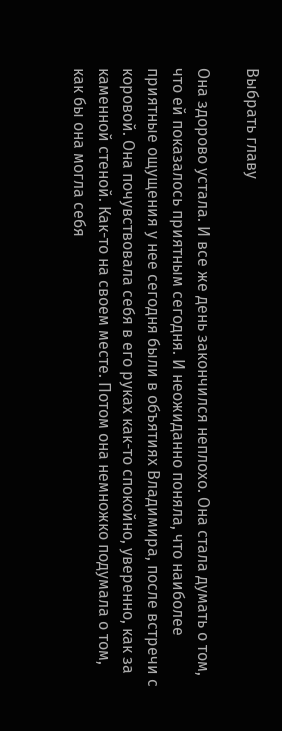Выбрать главу

Она здорово устала. И все же день закончился неплохо. Она стала думать о том, что ей показалось приятным сегодня. И неожиданно поняла, что наиболее приятные ощущения у нее сегодня были в объятиях Владимира, после встречи с коровой. Она почувствовала себя в его руках как-то спокойно, уверенно, как за каменной стеной. Как-то на своем месте. Потом она немножко подумала о том, как бы она могла себя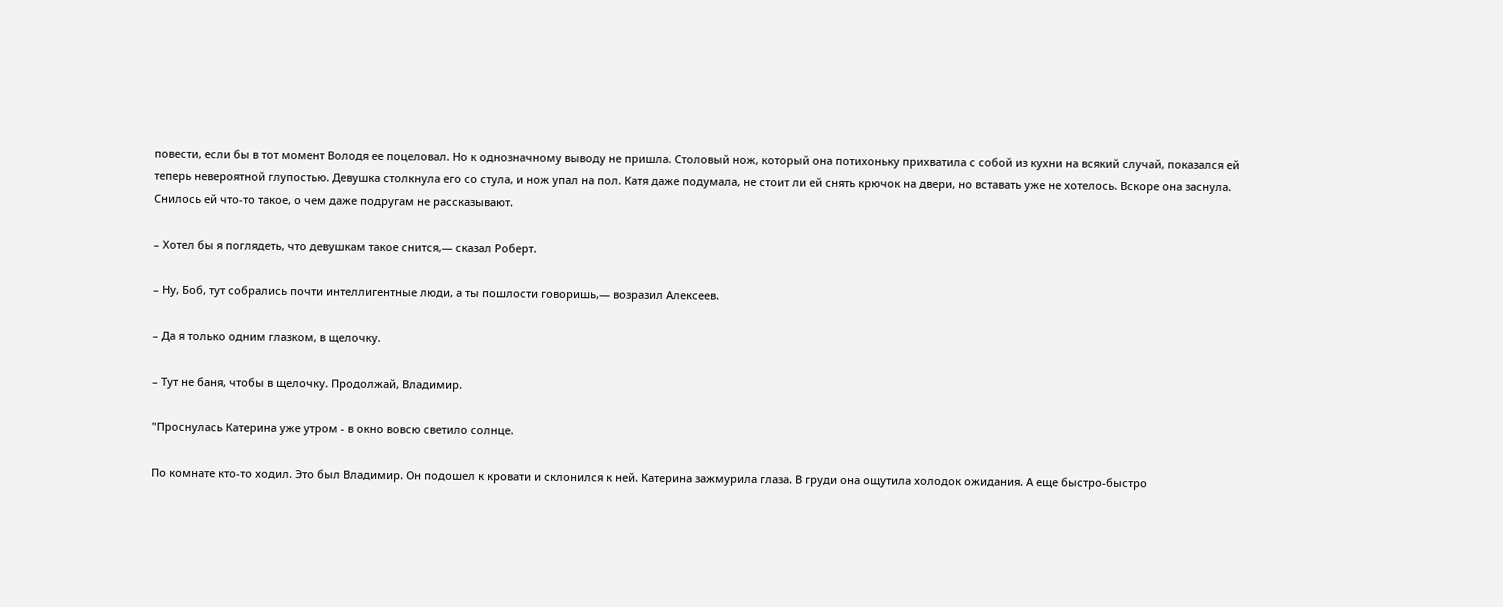повести, если бы в тот момент Володя ее поцеловал. Но к однозначному выводу не пришла. Столовый нож, который она потихоньку прихватила с собой из кухни на всякий случай, показался ей теперь невероятной глупостью. Девушка столкнула его со стула, и нож упал на пол. Катя даже подумала, не стоит ли ей снять крючок на двери, но вставать уже не хотелось. Вскоре она заснула. Снилось ей что-то такое, о чем даже подругам не рассказывают.

– Хотел бы я поглядеть, что девушкам такое снится,— сказал Роберт.

– Ну, Боб, тут собрались почти интеллигентные люди, а ты пошлости говоришь,— возразил Алексеев.

– Да я только одним глазком, в щелочку.

– Тут не баня, чтобы в щелочку. Продолжай, Владимир.

"Проснулась Катерина уже утром - в окно вовсю светило солнце.

По комнате кто-то ходил. Это был Владимир. Он подошел к кровати и склонился к ней. Катерина зажмурила глаза. В груди она ощутила холодок ожидания. А еще быстро-быстро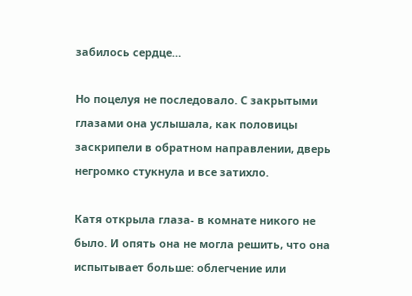забилось сердце…

Но поцелуя не последовало. С закрытыми глазами она услышала, как половицы заскрипели в обратном направлении, дверь негромко стукнула и все затихло.

Катя открыла глаза- в комнате никого не было. И опять она не могла решить, что она испытывает больше: облегчение или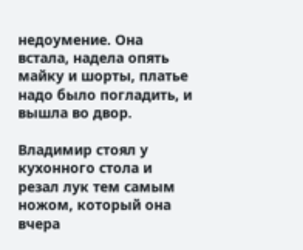недоумение. Она встала, надела опять майку и шорты, платье надо было погладить, и вышла во двор.

Владимир стоял у кухонного стола и резал лук тем самым ножом, который она вчера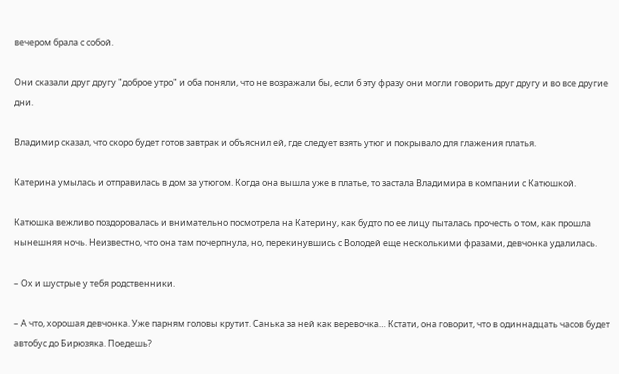вечером брала с собой.

Они сказали друг другу "доброе утро" и оба поняли, что не возражали бы, если б эту фразу они могли говорить друг другу и во все другие дни.

Владимир сказал, что скоро будет готов завтрак и объяснил ей, где следует взять утюг и покрывало для глажения платья.

Катерина умылась и отправилась в дом за утюгом. Когда она вышла уже в платье, то застала Владимира в компании с Катюшкой.

Катюшка вежливо поздоровалась и внимательно посмотрела на Катерину, как будто по ее лицу пыталась прочесть о том, как прошла нынешняя ночь. Неизвестно, что она там почерпнула, но, перекинувшись с Володей еще несколькими фразами, девчонка удалилась.

– Ох и шустрые у тебя родственники.

– А что, хорошая девчонка. Уже парням головы крутит. Санька за ней как веревочка… Кстати, она говорит, что в одиннадцать часов будет автобус до Бирюзяка. Поедешь?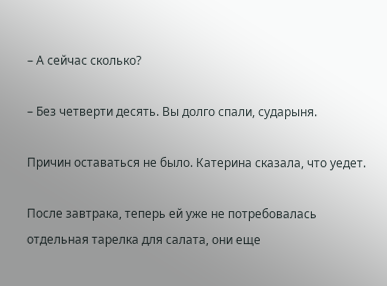– А сейчас сколько?

– Без четверти десять. Вы долго спали, сударыня.

Причин оставаться не было. Катерина сказала, что уедет.

После завтрака, теперь ей уже не потребовалась отдельная тарелка для салата, они еще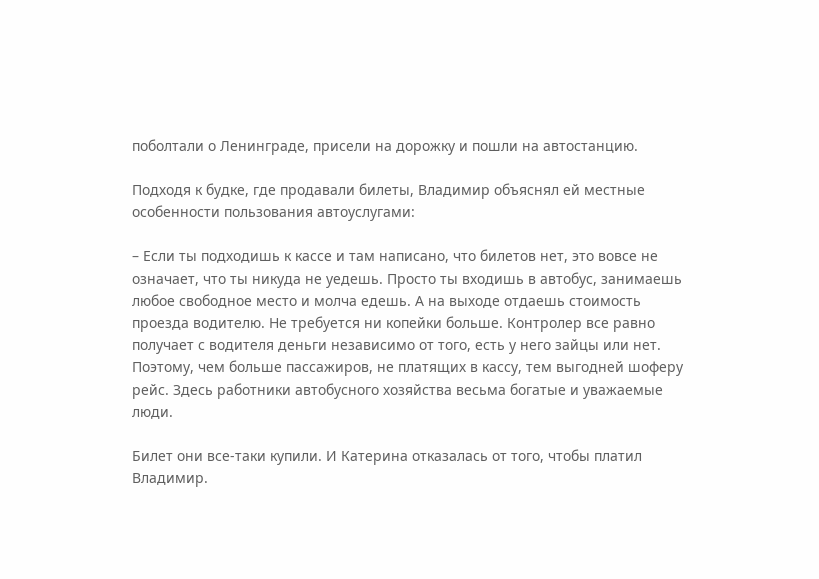поболтали о Ленинграде, присели на дорожку и пошли на автостанцию.

Подходя к будке, где продавали билеты, Владимир объяснял ей местные особенности пользования автоуслугами:

– Если ты подходишь к кассе и там написано, что билетов нет, это вовсе не означает, что ты никуда не уедешь. Просто ты входишь в автобус, занимаешь любое свободное место и молча едешь. А на выходе отдаешь стоимость проезда водителю. Не требуется ни копейки больше. Контролер все равно получает с водителя деньги независимо от того, есть у него зайцы или нет. Поэтому, чем больше пассажиров, не платящих в кассу, тем выгодней шоферу рейс. Здесь работники автобусного хозяйства весьма богатые и уважаемые люди.

Билет они все-таки купили. И Катерина отказалась от того, чтобы платил Владимир.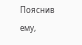Пояснив ему,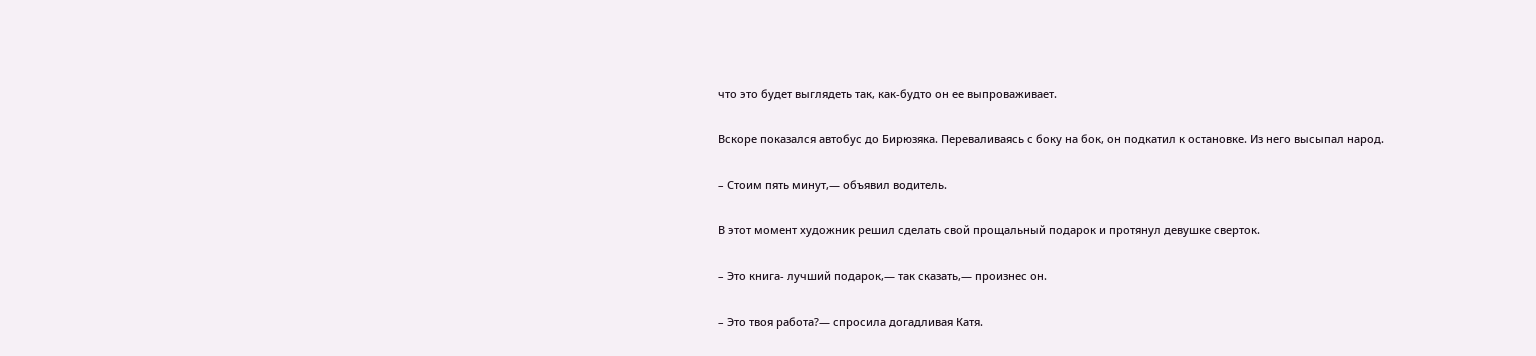что это будет выглядеть так, как-будто он ее выпроваживает.

Вскоре показался автобус до Бирюзяка. Переваливаясь с боку на бок, он подкатил к остановке. Из него высыпал народ.

– Стоим пять минут,— объявил водитель.

В этот момент художник решил сделать свой прощальный подарок и протянул девушке сверток.

– Это книга- лучший подарок,— так сказать,— произнес он.

– Это твоя работа?— спросила догадливая Катя.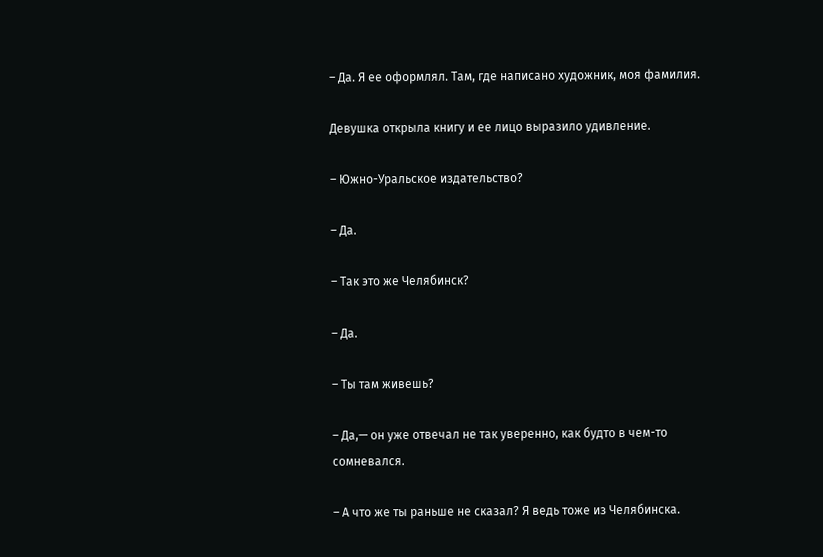– Да. Я ее оформлял. Там, где написано художник, моя фамилия.

Девушка открыла книгу и ее лицо выразило удивление.

– Южно-Уральское издательство?

– Да.

– Так это же Челябинск?

– Да.

– Ты там живешь?

– Да,— он уже отвечал не так уверенно, как будто в чем-то сомневался.

– А что же ты раньше не сказал? Я ведь тоже из Челябинска.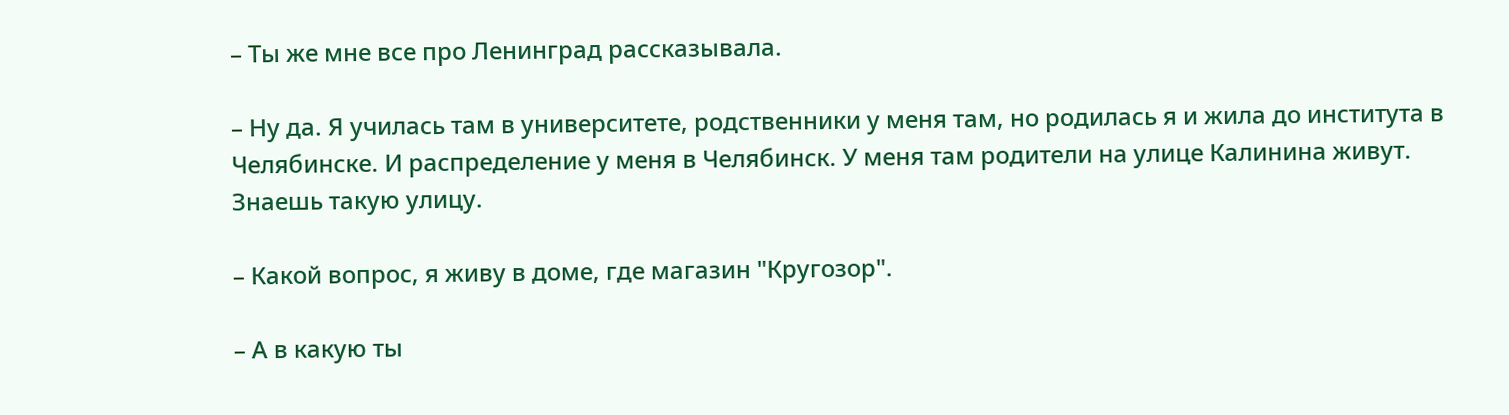– Ты же мне все про Ленинград рассказывала.

– Ну да. Я училась там в университете, родственники у меня там, но родилась я и жила до института в Челябинске. И распределение у меня в Челябинск. У меня там родители на улице Калинина живут. Знаешь такую улицу.

– Какой вопрос, я живу в доме, где магазин "Кругозор".

– А в какую ты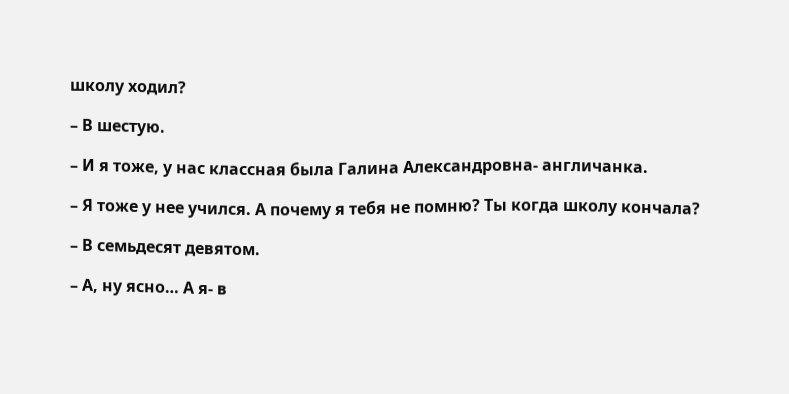школу ходил?

– В шестую.

– И я тоже, у нас классная была Галина Александровна- англичанка.

– Я тоже у нее учился. А почему я тебя не помню? Ты когда школу кончала?

– В семьдесят девятом.

– А, ну ясно… А я- в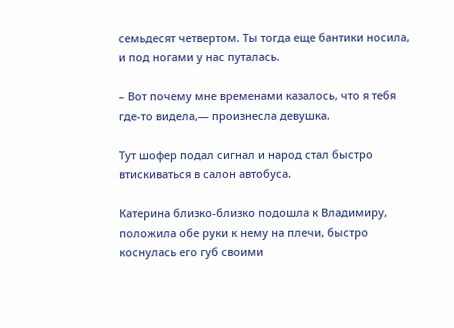семьдесят четвертом. Ты тогда еще бантики носила, и под ногами у нас путалась.

– Вот почему мне временами казалось, что я тебя где-то видела,— произнесла девушка.

Тут шофер подал сигнал и народ стал быстро втискиваться в салон автобуса.

Катерина близко-близко подошла к Владимиру, положила обе руки к нему на плечи, быстро коснулась его губ своими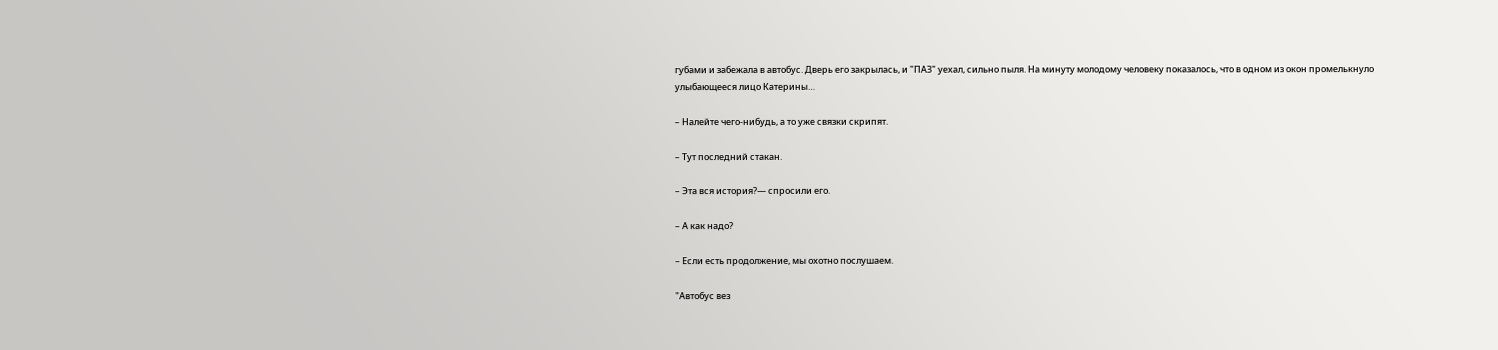губами и забежала в автобус. Дверь его закрылась, и "ПАЗ" уехал, сильно пыля. На минуту молодому человеку показалось, что в одном из окон промелькнуло улыбающееся лицо Катерины…

– Налейте чего-нибудь, а то уже связки скрипят.

– Тут последний стакан.

– Эта вся история?— спросили его.

– А как надо?

– Если есть продолжение, мы охотно послушаем.

"Автобус вез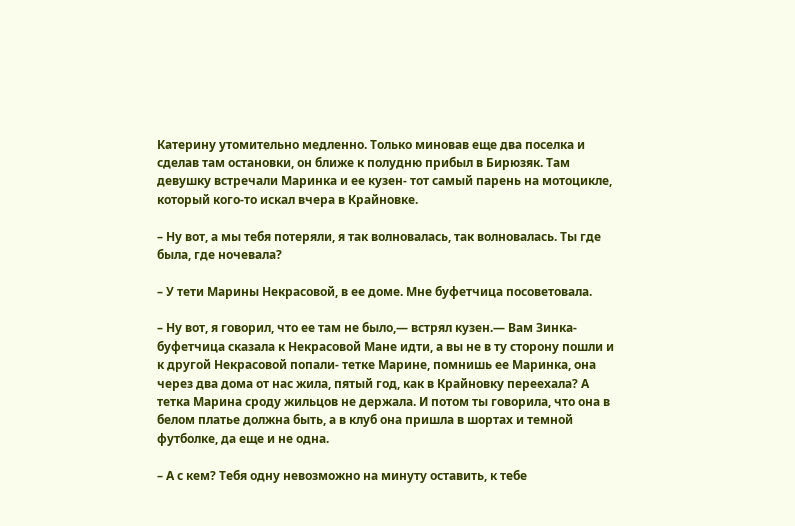Катерину утомительно медленно. Только миновав еще два поселка и сделав там остановки, он ближе к полудню прибыл в Бирюзяк. Там девушку встречали Маринка и ее кузен- тот самый парень на мотоцикле, который кого-то искал вчера в Крайновке.

– Ну вот, а мы тебя потеряли, я так волновалась, так волновалась. Ты где была, где ночевала?

– У тети Марины Некрасовой, в ее доме. Мне буфетчица посоветовала.

– Ну вот, я говорил, что ее там не было,— встрял кузен.— Вам Зинка- буфетчица сказала к Некрасовой Мане идти, а вы не в ту сторону пошли и к другой Некрасовой попали- тетке Марине, помнишь ее Маринка, она через два дома от нас жила, пятый год, как в Крайновку переехала? А тетка Марина сроду жильцов не держала. И потом ты говорила, что она в белом платье должна быть, а в клуб она пришла в шортах и темной футболке, да еще и не одна.

– А с кем? Тебя одну невозможно на минуту оставить, к тебе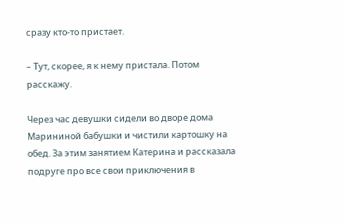сразу кто-то пристает.

– Тут, скорее, я к нему пристала. Потом расскажу.

Через час девушки сидели во дворе дома Марининой бабушки и чистили картошку на обед. За этим занятием Катерина и рассказала подруге про все свои приключения в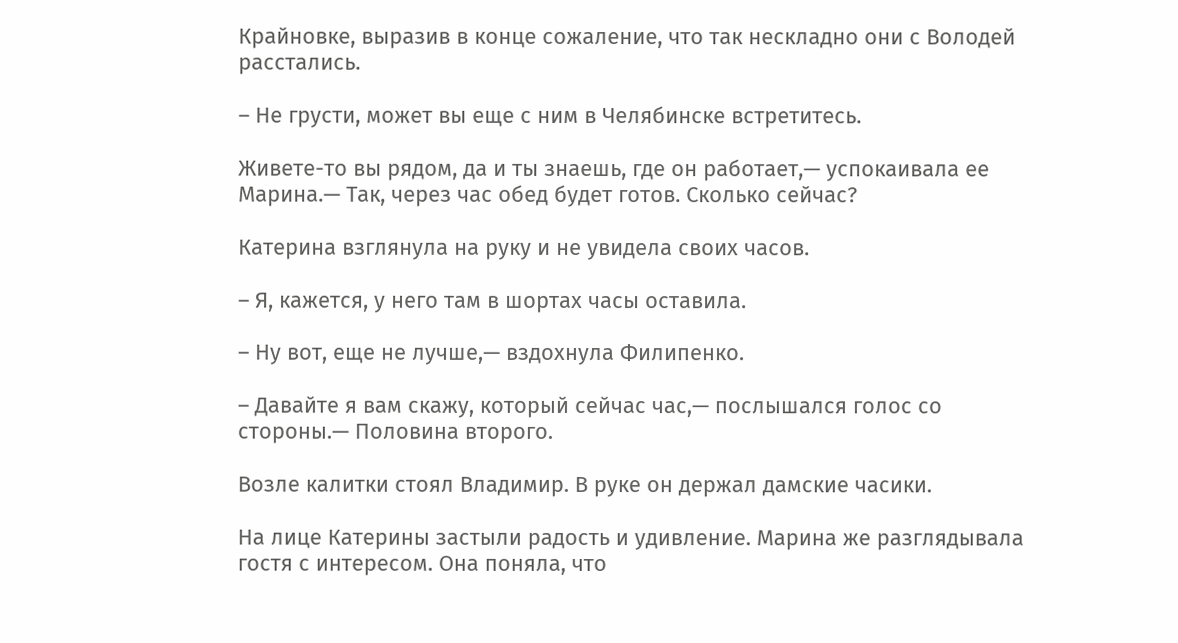Крайновке, выразив в конце сожаление, что так нескладно они с Володей расстались.

– Не грусти, может вы еще с ним в Челябинске встретитесь.

Живете-то вы рядом, да и ты знаешь, где он работает,— успокаивала ее Марина.— Так, через час обед будет готов. Сколько сейчас?

Катерина взглянула на руку и не увидела своих часов.

– Я, кажется, у него там в шортах часы оставила.

– Ну вот, еще не лучше,— вздохнула Филипенко.

– Давайте я вам скажу, который сейчас час,— послышался голос со стороны.— Половина второго.

Возле калитки стоял Владимир. В руке он держал дамские часики.

На лице Катерины застыли радость и удивление. Марина же разглядывала гостя с интересом. Она поняла, что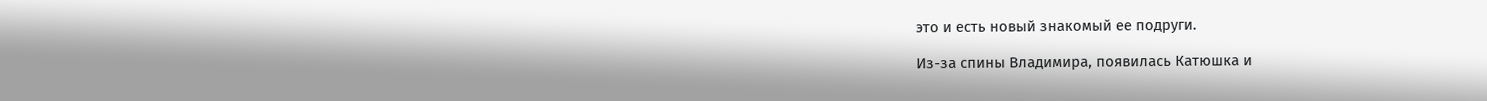это и есть новый знакомый ее подруги.

Из-за спины Владимира, появилась Катюшка и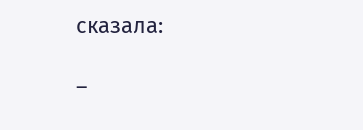сказала:

–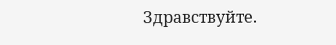Здравствуйте.